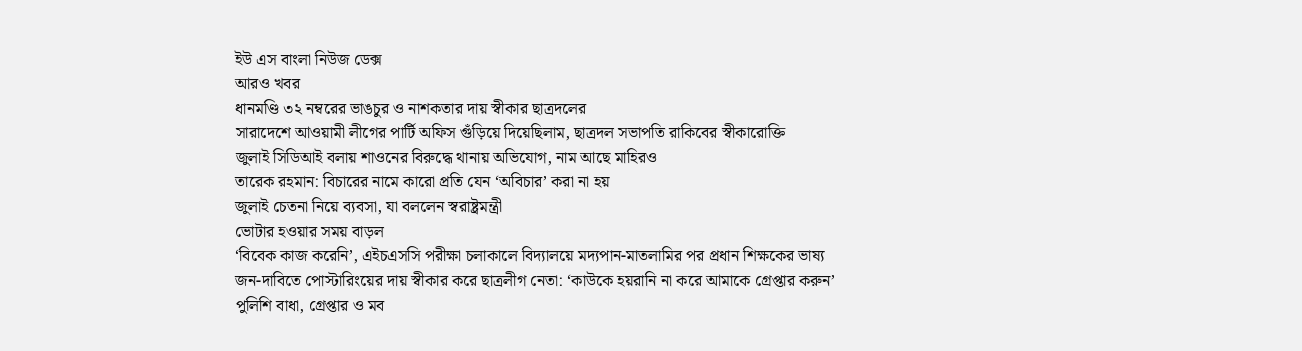ইউ এস বাংলা নিউজ ডেক্স
আরও খবর
ধানমণ্ডি ৩২ নম্বরের ভাঙচুর ও নাশকতার দায় স্বীকার ছাত্রদলের
সারাদেশে আওয়ামী লীগের পার্টি অফিস গুঁড়িয়ে দিয়েছিলাম, ছাত্রদল সভাপতি রাকিবের স্বীকারোক্তি
জুলাই সিডিআই বলায় শাওনের বিরুদ্ধে থানায় অভিযোগ, নাম আছে মাহিরও
তারেক রহমান: বিচারের নামে কারো প্রতি যেন ‘অবিচার’ করা না হয়
জুলাই চেতনা নিয়ে ব্যবসা, যা বললেন স্বরাষ্ট্রমন্ত্রী
ভোটার হওয়ার সময় বাড়ল
‘বিবেক কাজ করেনি’, এইচএসসি পরীক্ষা চলাকালে বিদ্যালয়ে মদ্যপান-মাতলামির পর প্রধান শিক্ষকের ভাষ্য
জন-দাবিতে পোস্টারিংয়ের দায় স্বীকার করে ছাত্রলীগ নেতা: ‘কাউকে হয়রানি না করে আমাকে গ্রেপ্তার করুন’
পুলিশি বাধা, গ্রেপ্তার ও মব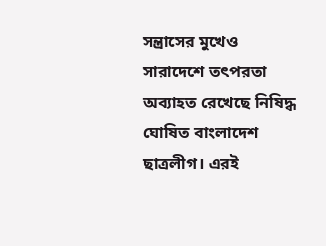সন্ত্রাসের মুখেও সারাদেশে তৎপরতা অব্যাহত রেখেছে নিষিদ্ধ ঘোষিত বাংলাদেশ ছাত্রলীগ। এরই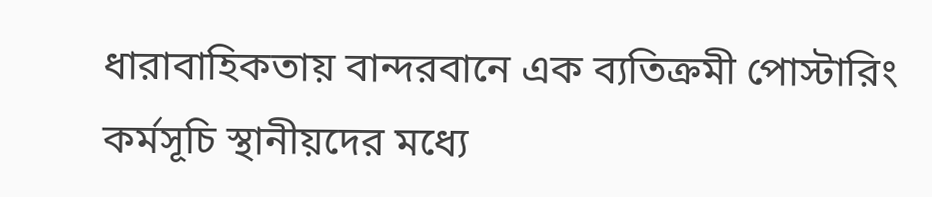ধারাবাহিকতায় বান্দরবানে এক ব্যতিক্রমী পোস্টারিং কর্মসূচি স্থানীয়দের মধ্যে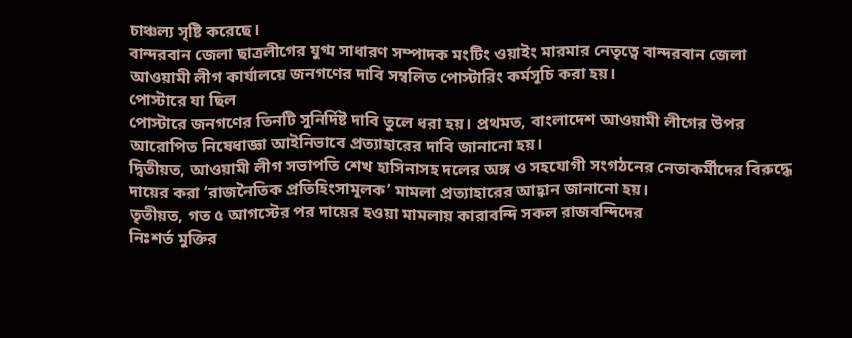চাঞ্চল্য সৃষ্টি করেছে।
বান্দরবান জেলা ছাত্রলীগের যুগ্ম সাধারণ সম্পাদক মংটিং ওয়াইং মারমার নেতৃত্বে বান্দরবান জেলা আওয়ামী লীগ কার্যালয়ে জনগণের দাবি সম্বলিত পোস্টারিং কর্মসূচি করা হয়।
পোস্টারে যা ছিল
পোস্টারে জনগণের তিনটি সুনির্দিষ্ট দাবি তুলে ধরা হয়। প্রথমত, বাংলাদেশ আওয়ামী লীগের উপর আরোপিত নিষেধাজ্ঞা আইনিভাবে প্রত্যাহারের দাবি জানানো হয়।
দ্বিতীয়ত, আওয়ামী লীগ সভাপতি শেখ হাসিনাসহ দলের অঙ্গ ও সহযোগী সংগঠনের নেতাকর্মীদের বিরুদ্ধে দায়ের করা ‘রাজনৈতিক প্রতিহিংসামূলক’ মামলা প্রত্যাহারের আহ্বান জানানো হয়।
তৃতীয়ত, গত ৫ আগস্টের পর দায়ের হওয়া মামলায় কারাবন্দি সকল রাজবন্দিদের
নিঃশর্ত মুক্তির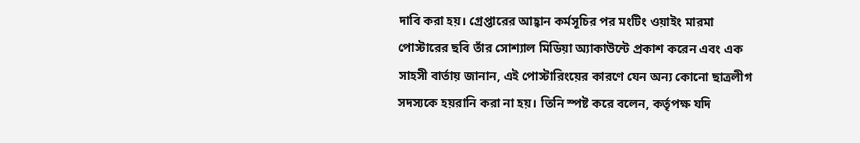দাবি করা হয়। গ্রেপ্তারের আহ্বান কর্মসূচির পর মংটিং ওয়াইং মারমা পোস্টারের ছবি তাঁর সোশ্যাল মিডিয়া অ্যাকাউন্টে প্রকাশ করেন এবং এক সাহসী বার্তায় জানান, এই পোস্টারিংয়ের কারণে যেন অন্য কোনো ছাত্রলীগ সদস্যকে হয়রানি করা না হয়। তিনি স্পষ্ট করে বলেন, কর্তৃপক্ষ যদি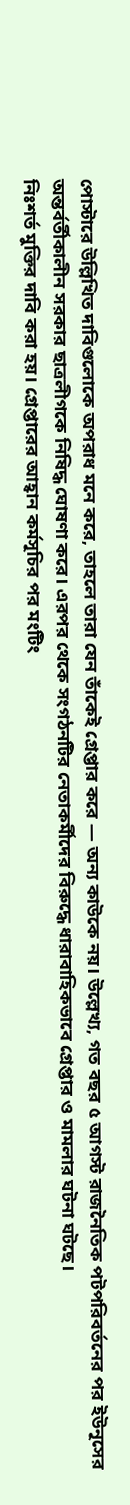পোস্টারে উল্লিখিত দাবিগুলোকে অপরাধ মনে করে, তাহলে তারা যেন তাঁকেই গ্রেপ্তার করে — অন্য কাউকে নয়। উল্লেখ্য, গত বছর ৫ আগস্ট রাজনৈতিক পটপরিবর্তনের পর ইউনূসের অন্তর্বর্তীকালীন সরকার ছাত্রলীগকে নিষিদ্ধ ঘোষণা করে। এরপর থেকে সংগঠনটির নেতাকর্মীদের বিরুদ্ধে ধারাবাহিকভাবে গ্রেপ্তার ও মামলার ঘটনা ঘটছে।
নিঃশর্ত মুক্তির দাবি করা হয়। গ্রেপ্তারের আহ্বান কর্মসূচির পর মংটিং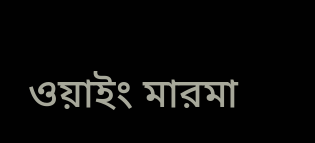ওয়াইং মারমা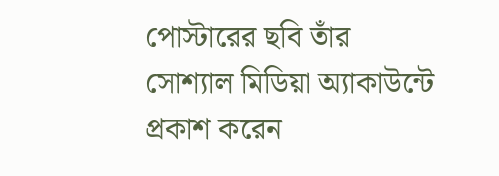পোস্টারের ছবি তাঁর সোশ্যাল মিডিয়া অ্যাকাউন্টে প্রকাশ করেন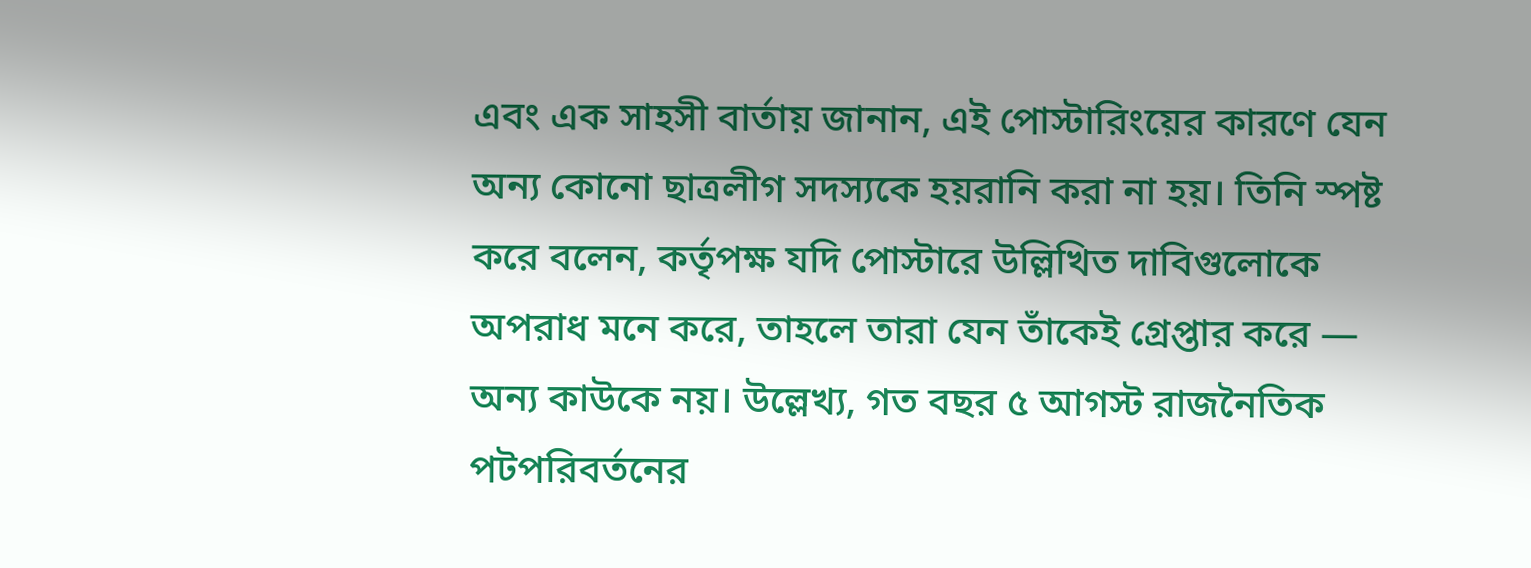এবং এক সাহসী বার্তায় জানান, এই পোস্টারিংয়ের কারণে যেন অন্য কোনো ছাত্রলীগ সদস্যকে হয়রানি করা না হয়। তিনি স্পষ্ট করে বলেন, কর্তৃপক্ষ যদি পোস্টারে উল্লিখিত দাবিগুলোকে অপরাধ মনে করে, তাহলে তারা যেন তাঁকেই গ্রেপ্তার করে — অন্য কাউকে নয়। উল্লেখ্য, গত বছর ৫ আগস্ট রাজনৈতিক পটপরিবর্তনের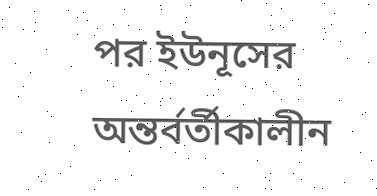পর ইউনূসের অন্তর্বর্তীকালীন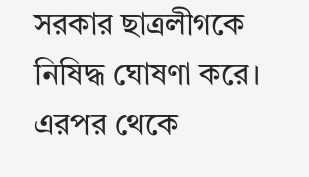সরকার ছাত্রলীগকে নিষিদ্ধ ঘোষণা করে। এরপর থেকে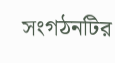সংগঠনটির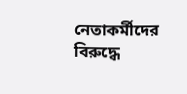নেতাকর্মীদের বিরুদ্ধে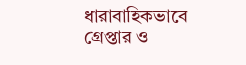ধারাবাহিকভাবে গ্রেপ্তার ও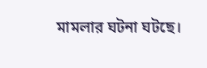মামলার ঘটনা ঘটছে।